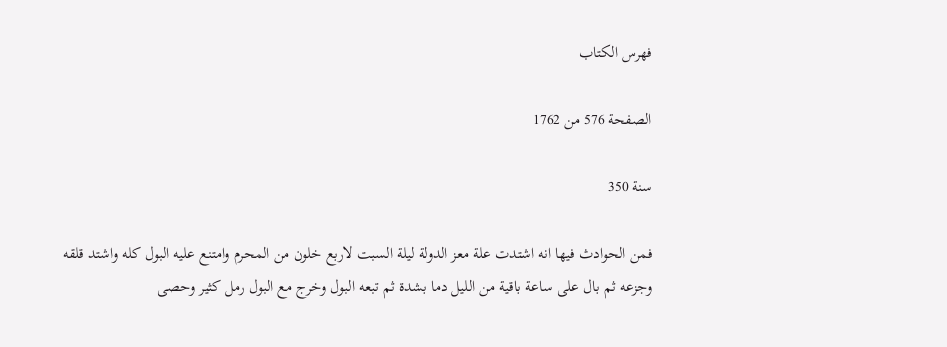فهرس الكتاب

الصفحة 576 من 1762

سنة 350

فمن الحوادث فيها انه اشتدت علة معز الدولة ليلة السبت لاربع خلون من المحرم وامتنع عليه البول كله واشتد قلقه وجزعه ثم بال على ساعة باقية من الليل دما بشدة ثم تبعه البول وخرج مع البول رمل كثير وحصى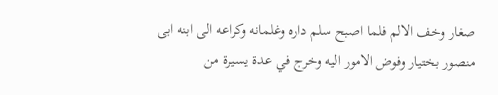صغار وخف الالم فلما اصبح سلم داره وغلمانه وكراعه الى ابنه ابى منصور بختيار وفوض الامور اليه وخرج في عدة يسيرة من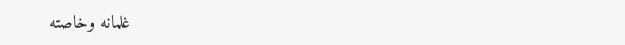غلمانه وخاصته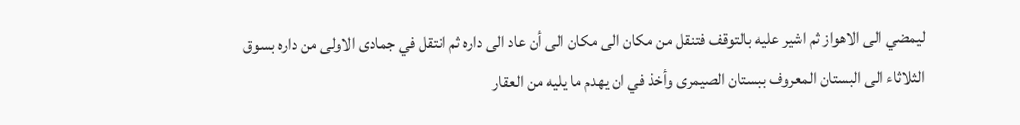ليمضي الى الاهواز ثم اشير عليه بالتوقف فتنقل من مكان الى مكان الى أن عاد الى داره ثم انتقل في جمادى الاولى من داره بسوق الثلاثاء الى البستان المعروف ببستان الصيمرى وأخذ في ان يهدم ما يليه من العقار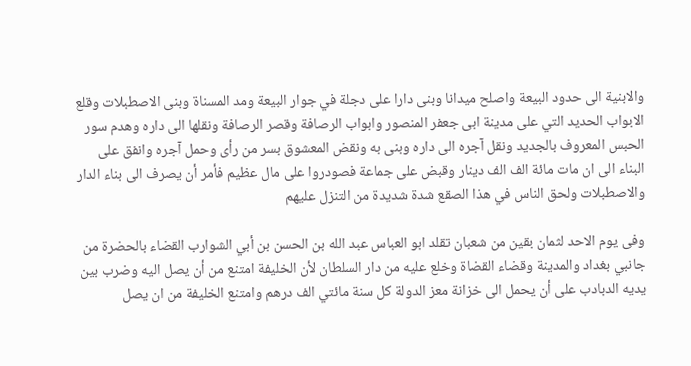والابنية الى حدود البيعة واصلح ميدانا وبنى دارا على دجلة في جوار البيعة ومد المسناة وبنى الاصطبلات وقلع الابواب الحديد التي على مدينة ابى جعفر المنصور وابواب الرصافة وقصر الرصافة ونقلها الى داره وهدم سور الحبس المعروف بالجديد ونقل آجره الى داره وبنى به ونقض المعشوق بسر من رأى وحمل آجره وانفق على البناء الى ان مات مائة الف الف دينار وقبض على جماعة فصودروا على مال عظيم فأمر أن يصرف الى بناء الدار والاصطبلات ولحق الناس في هذا الصقع شدة شديدة من التنزل عليهم

وفى يوم الاحد لثمان بقين من شعبان تقلد ابو العباس عبد الله بن الحسن بن أبي الشوارب القضاء بالحضرة من جانبي بغداد والمدينة وقضاء القضاة وخلع عليه من دار السلطان لأن الخليفة امتنع من أن يصل اليه وضرب بين يديه الدبادب على أن يحمل الى خزانة معز الدولة كل سنة مائتي الف درهم وامتنع الخليفة من ان يصل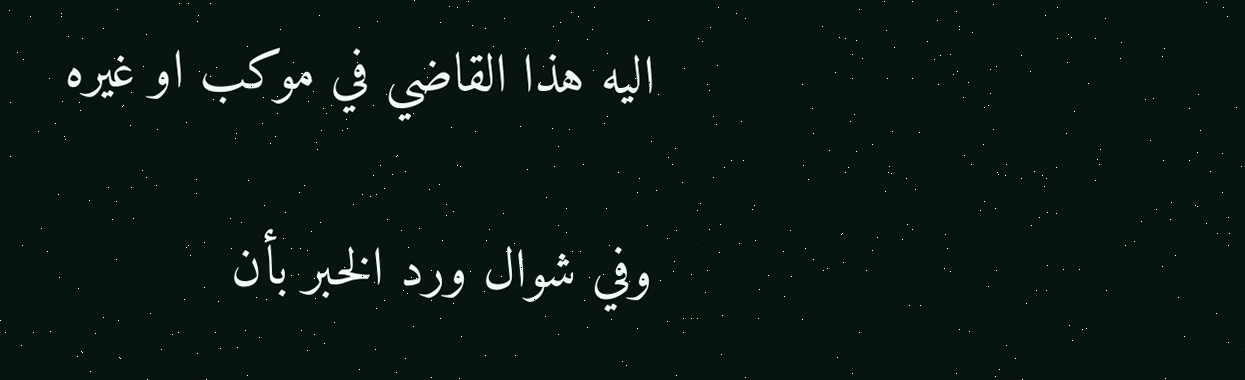اليه هذا القاضي في موكب او غيره

وفي شوال ورد الخبر بأن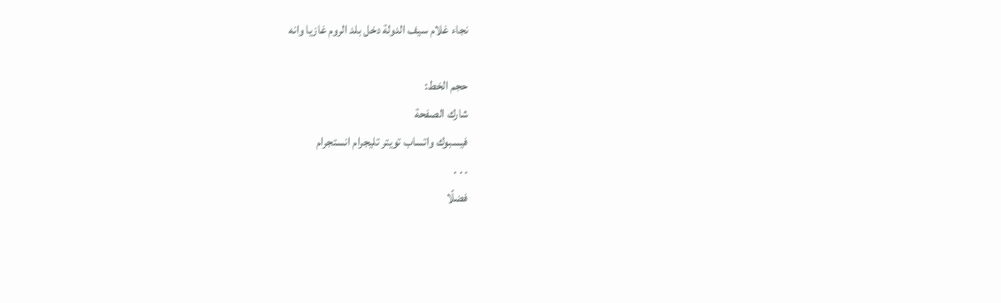نجاء غلام سيف الدولة دخل بلد الروم غازيا وانه

حجم الخط:
شارك الصفحة
فيسبوك واتساب تويتر تليجرام انستجرام
. . .
فضلًا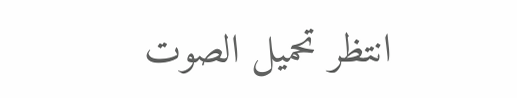انتظر تحميل الصوت